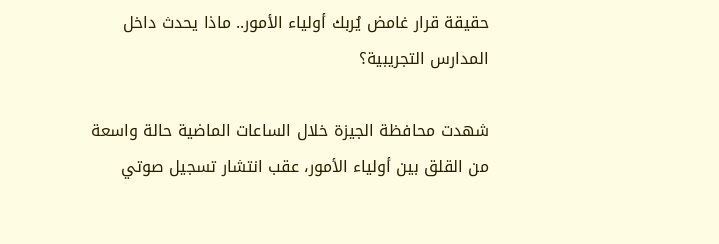حقيقة قرار غامض يُربك أولياء الأمور.. ماذا يحدث داخل المدارس التجريبية؟

شهدت محافظة الجيزة خلال الساعات الماضية حالة واسعة من القلق بين أولياء الأمور، عقب انتشار تسجيل صوتي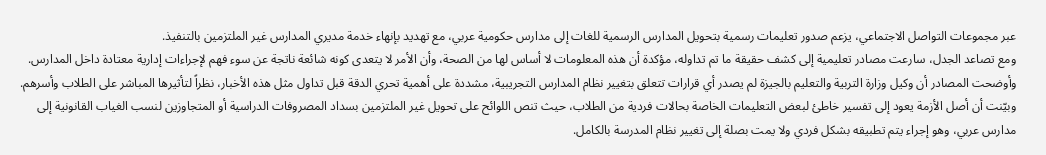عبر مجموعات التواصل الاجتماعي، يزعم صدور تعليمات رسمية بتحويل المدارس الرسمية للغات إلى مدارس حكومية عربي، مع تهديد بإنهاء خدمة مديري المدارس غير الملتزمين بالتنفيذ.
ومع تصاعد الجدل، سارعت مصادر تعليمية إلى كشف حقيقة ما تم تداوله، مؤكدة أن هذه المعلومات لا أساس لها من الصحة، وأن الأمر لا يتعدى كونه شائعة ناتجة عن سوء فهم لإجراءات إدارية معتادة داخل المدارس.
وأوضحت المصادر أن وكيل وزارة التربية والتعليم بالجيزة لم يصدر أي قرارات تتعلق بتغيير نظام المدارس التجريبية، مشددة على أهمية تحري الدقة قبل تداول مثل هذه الأخبار، نظراً لتأثيرها المباشر على الطلاب وأسرهم.
وبيّنت أن أصل الأزمة يعود إلى تفسير خاطئ لبعض التعليمات الخاصة بحالات فردية من الطلاب، حيث تنص اللوائح على تحويل غير الملتزمين بسداد المصروفات الدراسية أو المتجاوزين لنسب الغياب القانونية إلى مدارس عربي، وهو إجراء يتم تطبيقه بشكل فردي ولا يمت بصلة إلى تغيير نظام المدرسة بالكامل.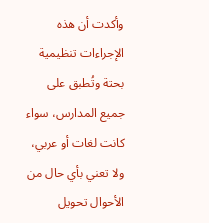وأكدت أن هذه الإجراءات تنظيمية بحتة وتُطبق على جميع المدارس، سواء كانت لغات أو عربي، ولا تعني بأي حال من الأحوال تحويل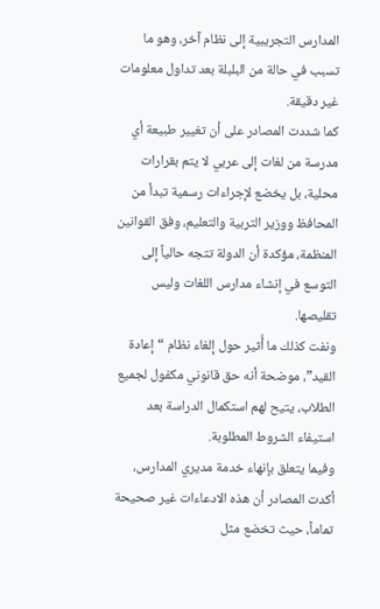المدارس التجريبية إلى نظام آخر، وهو ما تسبب في حالة من البلبلة بعد تداول معلومات غير دقيقة.
كما شددت المصادر على أن تغيير طبيعة أي مدرسة من لغات إلى عربي لا يتم بقرارات محلية، بل يخضع لإجراءات رسمية تبدأ من المحافظ ووزير التربية والتعليم، وفق القوانين المنظمة، مؤكدة أن الدولة تتجه حالياً إلى التوسع في إنشاء مدارس اللغات وليس تقليصها.
ونفت كذلك ما أُثير حول إلغاء نظام “إعادة القيد”، موضحة أنه حق قانوني مكفول لجميع الطلاب، يتيح لهم استكمال الدراسة بعد استيفاء الشروط المطلوبة.
وفيما يتعلق بإنهاء خدمة مديري المدارس، أكدت المصادر أن هذه الادعاءات غير صحيحة تماماً، حيث تخضع مثل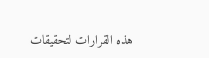هذه القرارات لتحقيقات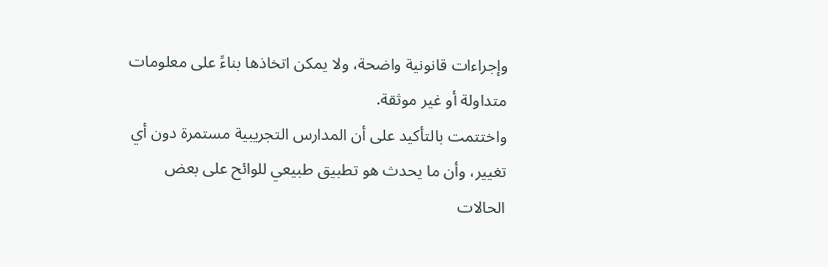وإجراءات قانونية واضحة، ولا يمكن اتخاذها بناءً على معلومات متداولة أو غير موثقة.
واختتمت بالتأكيد على أن المدارس التجريبية مستمرة دون أي تغيير، وأن ما يحدث هو تطبيق طبيعي للوائح على بعض الحالات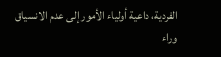الفردية، داعية أولياء الأمور إلى عدم الانسياق وراء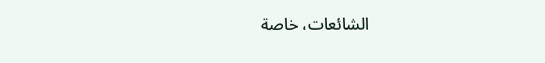الشائعات، خاصة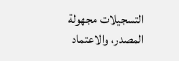التسجيلات مجهولة المصدر، والاعتماد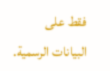فقط على البيانات الرسمية.